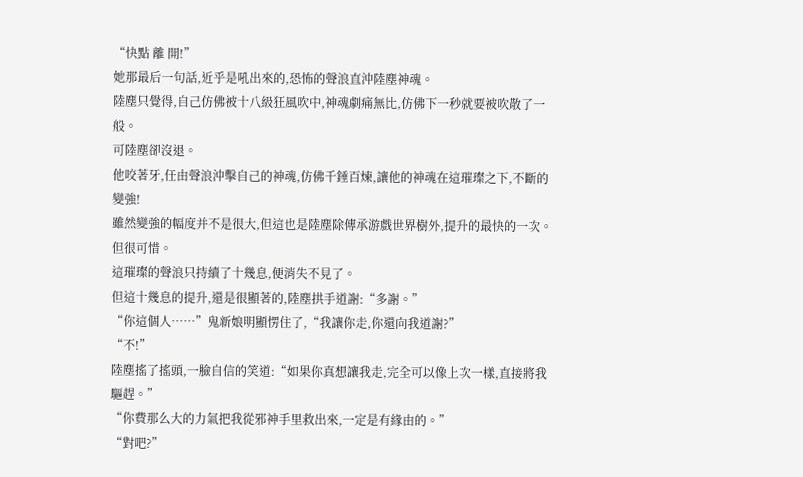“快點 離 開!”
她那最后一句話,近乎是吼出來的,恐怖的聲浪直沖陸塵神魂。
陸塵只覺得,自己仿佛被十八級狂風吹中,神魂劇痛無比,仿佛下一秒就要被吹散了一般。
可陸塵卻沒退。
他咬著牙,任由聲浪沖擊自己的神魂,仿佛千錘百煉,讓他的神魂在這璀璨之下,不斷的變強!
雖然變強的幅度并不是很大,但這也是陸塵除傳承游戲世界樹外,提升的最快的一次。
但很可惜。
這璀璨的聲浪只持續了十幾息,便消失不見了。
但這十幾息的提升,還是很顯著的,陸塵拱手道謝:“多謝。”
“你這個人……”鬼新娘明顯愣住了,“我讓你走,你還向我道謝?”
“不!”
陸塵搖了搖頭,一臉自信的笑道:“如果你真想讓我走,完全可以像上次一樣,直接將我驅趕。”
“你費那么大的力氣把我從邪神手里救出來,一定是有緣由的。”
“對吧?”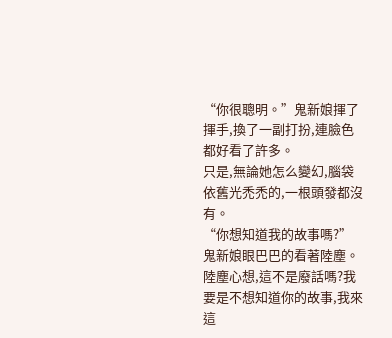“你很聰明。”鬼新娘揮了揮手,換了一副打扮,連臉色都好看了許多。
只是,無論她怎么變幻,腦袋依舊光禿禿的,一根頭發都沒有。
“你想知道我的故事嗎?”
鬼新娘眼巴巴的看著陸塵。
陸塵心想,這不是廢話嗎?我要是不想知道你的故事,我來這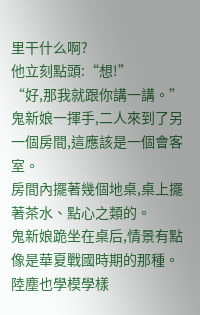里干什么啊?
他立刻點頭:“想!”
“好,那我就跟你講一講。”
鬼新娘一揮手,二人來到了另一個房間,這應該是一個會客室。
房間內擺著幾個地桌,桌上擺著茶水、點心之類的。
鬼新娘跪坐在桌后,情景有點像是華夏戰國時期的那種。
陸塵也學模學樣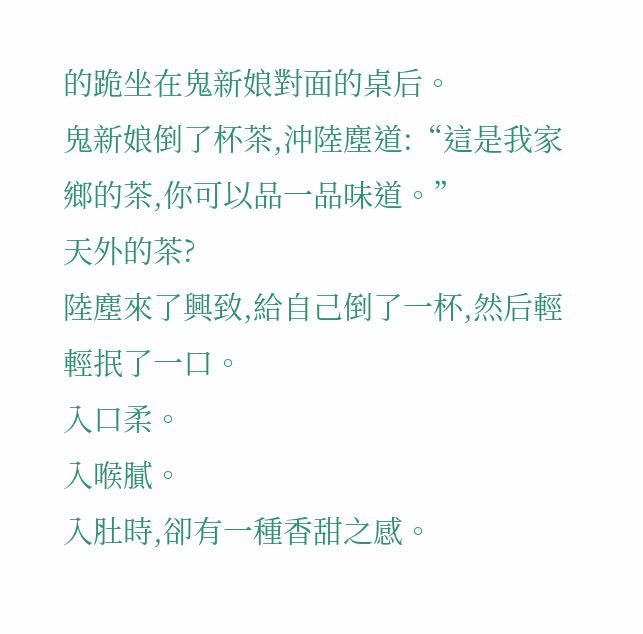的跪坐在鬼新娘對面的桌后。
鬼新娘倒了杯茶,沖陸塵道:“這是我家鄉的茶,你可以品一品味道。”
天外的茶?
陸塵來了興致,給自己倒了一杯,然后輕輕抿了一口。
入口柔。
入喉膩。
入肚時,卻有一種香甜之感。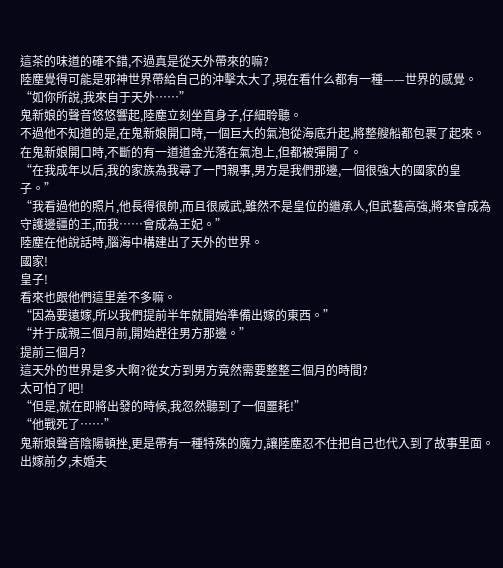這茶的味道的確不錯,不過真是從天外帶來的嘛?
陸塵覺得可能是邪神世界帶給自己的沖擊太大了,現在看什么都有一種——世界的感覺。
“如你所說,我來自于天外……”
鬼新娘的聲音悠悠響起,陸塵立刻坐直身子,仔細聆聽。
不過他不知道的是,在鬼新娘開口時,一個巨大的氣泡從海底升起,將整艘船都包裹了起來。
在鬼新娘開口時,不斷的有一道道金光落在氣泡上,但都被彈開了。
“在我成年以后,我的家族為我尋了一門親事,男方是我們那邊,一個很強大的國家的皇子。”
“我看過他的照片,他長得很帥,而且很威武,雖然不是皇位的繼承人,但武藝高強,將來會成為守護邊疆的王,而我……會成為王妃。”
陸塵在他說話時,腦海中構建出了天外的世界。
國家!
皇子!
看來也跟他們這里差不多嘛。
“因為要遠嫁,所以我們提前半年就開始準備出嫁的東西。”
“并于成親三個月前,開始趕往男方那邊。”
提前三個月?
這天外的世界是多大啊?從女方到男方竟然需要整整三個月的時間?
太可怕了吧!
“但是,就在即將出發的時候,我忽然聽到了一個噩耗!”
“他戰死了……”
鬼新娘聲音陰陽頓挫,更是帶有一種特殊的魔力,讓陸塵忍不住把自己也代入到了故事里面。
出嫁前夕,未婚夫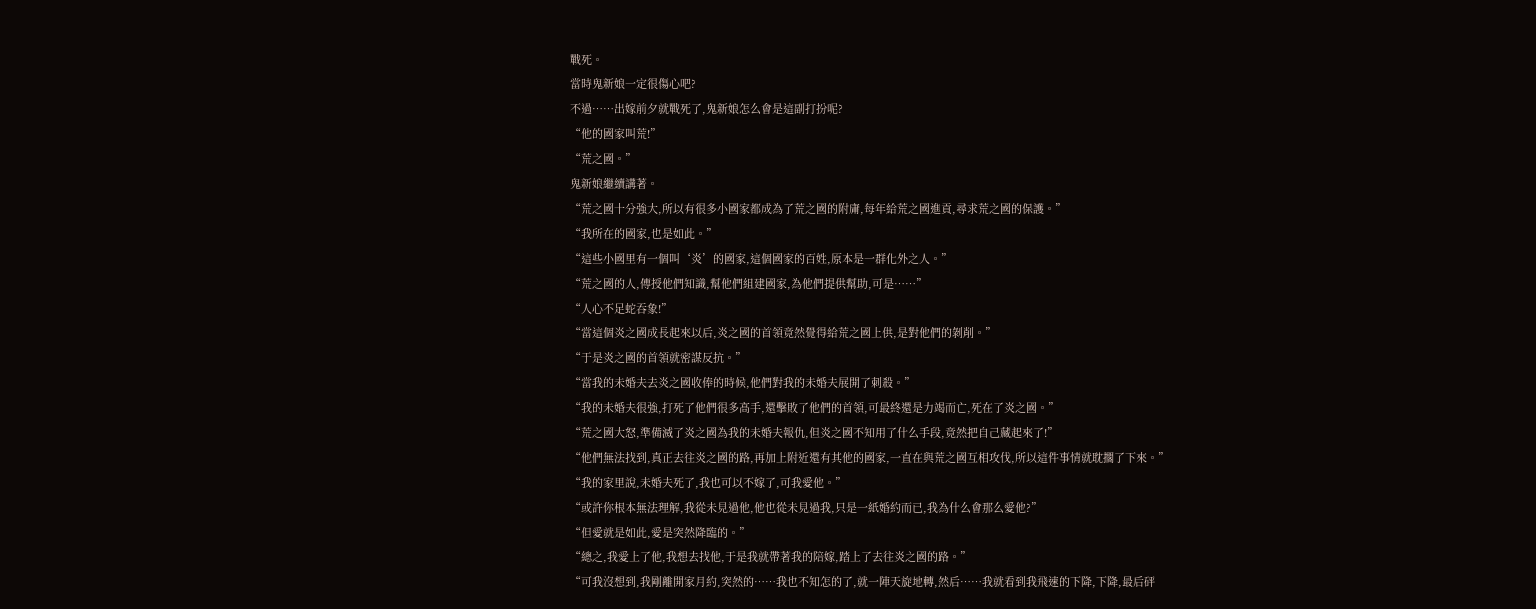戰死。
當時鬼新娘一定很傷心吧?
不過……出嫁前夕就戰死了,鬼新娘怎么會是這副打扮呢?
“他的國家叫荒!”
“荒之國。”
鬼新娘繼續講著。
“荒之國十分強大,所以有很多小國家都成為了荒之國的附庸,每年給荒之國進貢,尋求荒之國的保護。”
“我所在的國家,也是如此。”
“這些小國里有一個叫‘炎’的國家,這個國家的百姓,原本是一群化外之人。”
“荒之國的人,傳授他們知識,幫他們組建國家,為他們提供幫助,可是……”
“人心不足蛇吞象!”
“當這個炎之國成長起來以后,炎之國的首領竟然覺得給荒之國上供,是對他們的剝削。”
“于是炎之國的首領就密謀反抗。”
“當我的未婚夫去炎之國收俸的時候,他們對我的未婚夫展開了刺殺。”
“我的未婚夫很強,打死了他們很多高手,還擊敗了他們的首領,可最終還是力竭而亡,死在了炎之國。”
“荒之國大怒,準備滅了炎之國為我的未婚夫報仇,但炎之國不知用了什么手段,竟然把自己藏起來了!”
“他們無法找到,真正去往炎之國的路,再加上附近還有其他的國家,一直在與荒之國互相攻伐,所以這件事情就耽擱了下來。”
“我的家里說,未婚夫死了,我也可以不嫁了,可我愛他。”
“或許你根本無法理解,我從未見過他,他也從未見過我,只是一紙婚約而已,我為什么會那么愛他?”
“但愛就是如此,愛是突然降臨的。”
“總之,我愛上了他,我想去找他,于是我就帶著我的陪嫁,踏上了去往炎之國的路。”
“可我沒想到,我剛離開家月約,突然的……我也不知怎的了,就一陣天旋地轉,然后……我就看到我飛速的下降,下降,最后砰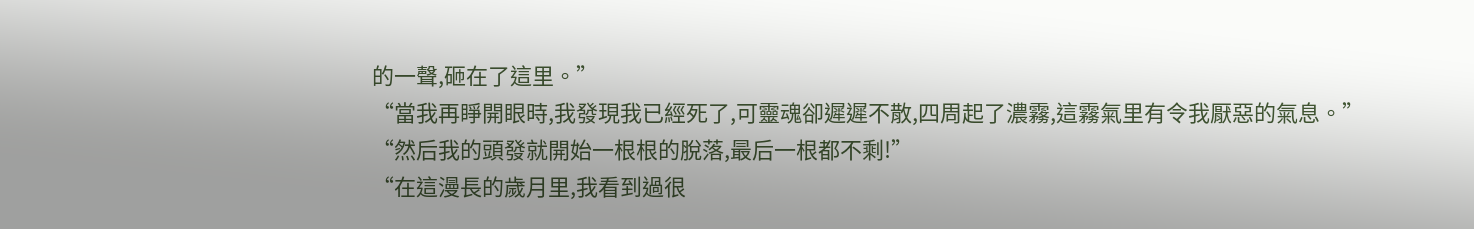的一聲,砸在了這里。”
“當我再睜開眼時,我發現我已經死了,可靈魂卻遲遲不散,四周起了濃霧,這霧氣里有令我厭惡的氣息。”
“然后我的頭發就開始一根根的脫落,最后一根都不剩!”
“在這漫長的歲月里,我看到過很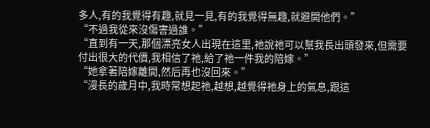多人,有的我覺得有趣,就見一見,有的我覺得無趣,就避開他們。”
“不過我從來沒傷害過誰。”
“直到有一天,那個漂亮女人出現在這里,祂說祂可以幫我長出頭發來,但需要付出很大的代價,我相信了祂,給了祂一件我的陪嫁。”
“她拿著陪嫁離開,然后再也沒回來。”
“漫長的歲月中,我時常想起祂,越想,越覺得祂身上的氣息,跟這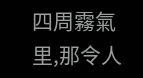四周霧氣里,那令人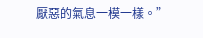厭惡的氣息一模一樣。”